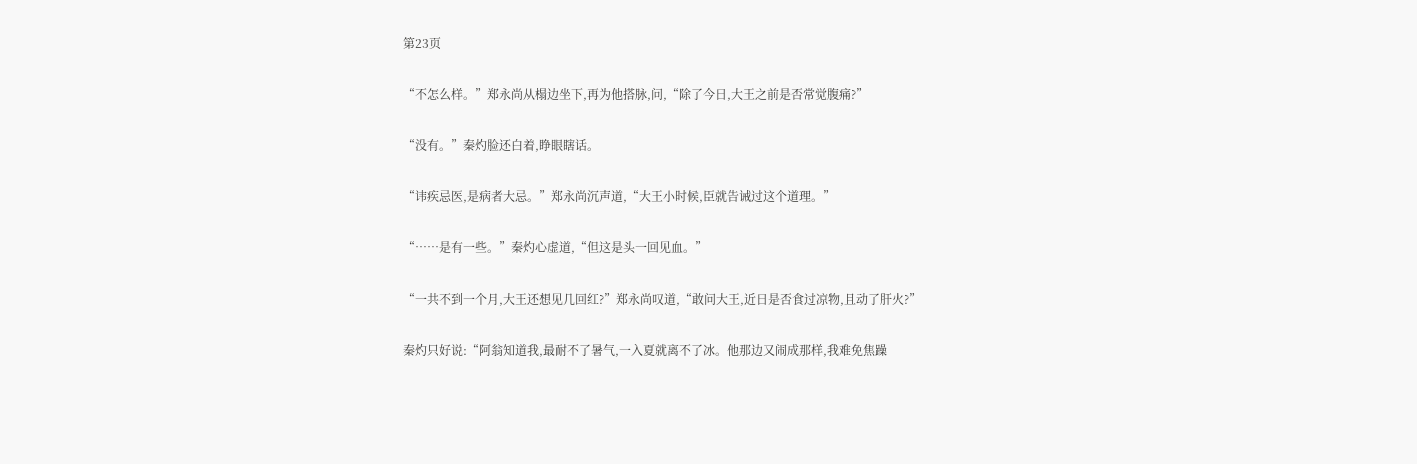第23页

“不怎么样。”郑永尚从榻边坐下,再为他搭脉,问,“除了今日,大王之前是否常觉腹痛?”

“没有。”秦灼脸还白着,睁眼瞎话。

“讳疾忌医,是病者大忌。”郑永尚沉声道,“大王小时候,臣就告诫过这个道理。”

“……是有一些。”秦灼心虚道,“但这是头一回见血。”

“一共不到一个月,大王还想见几回红?”郑永尚叹道,“敢问大王,近日是否食过凉物,且动了肝火?”

秦灼只好说:“阿翁知道我,最耐不了暑气,一入夏就离不了冰。他那边又闹成那样,我难免焦躁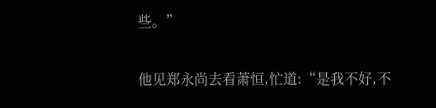些。”

他见郑永尚去看萧恒,忙道:“是我不好,不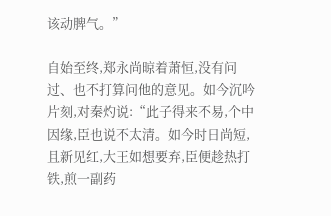该动脾气。”

自始至终,郑永尚晾着萧恒,没有问过、也不打算问他的意见。如今沉吟片刻,对秦灼说:“此子得来不易,个中因缘,臣也说不太清。如今时日尚短,且新见红,大王如想要弃,臣便趁热打铁,煎一副药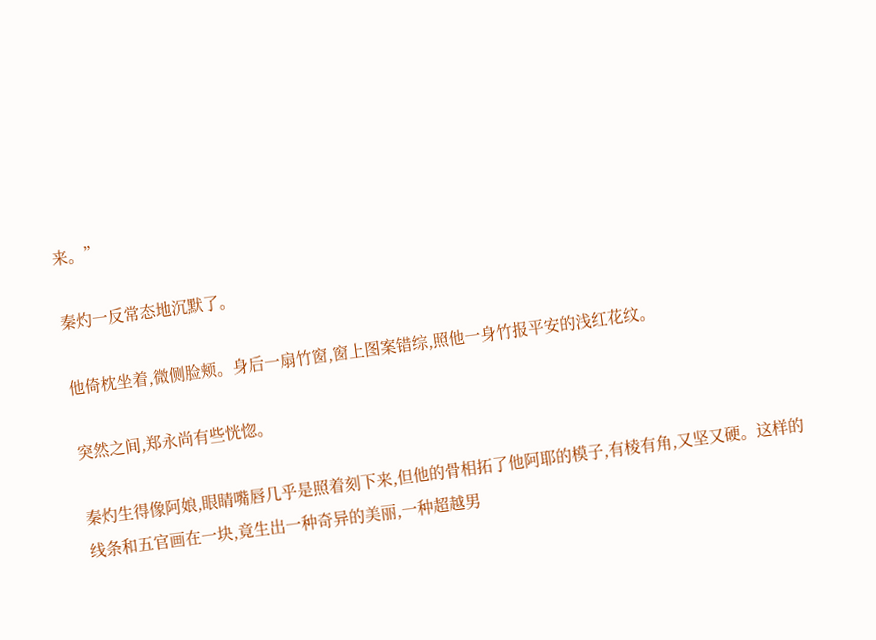来。”

秦灼一反常态地沉默了。

他倚枕坐着,微侧脸颊。身后一扇竹窗,窗上图案错综,照他一身竹报平安的浅红花纹。

突然之间,郑永尚有些恍惚。

秦灼生得像阿娘,眼睛嘴唇几乎是照着刻下来,但他的骨相拓了他阿耶的模子,有棱有角,又坚又硬。这样的线条和五官画在一块,竟生出一种奇异的美丽,一种超越男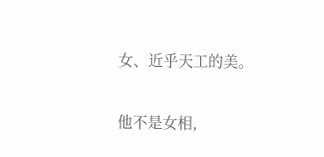女、近乎天工的美。

他不是女相,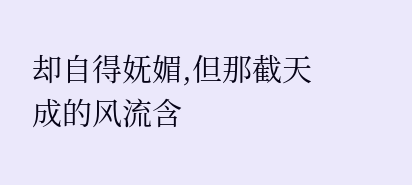却自得妩媚,但那截天成的风流含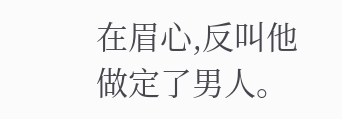在眉心,反叫他做定了男人。